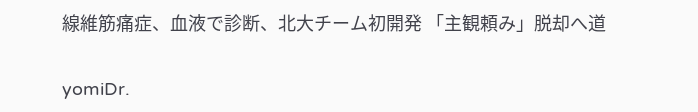線維筋痛症、血液で診断、北大チーム初開発 「主観頼み」脱却へ道

yomiDr.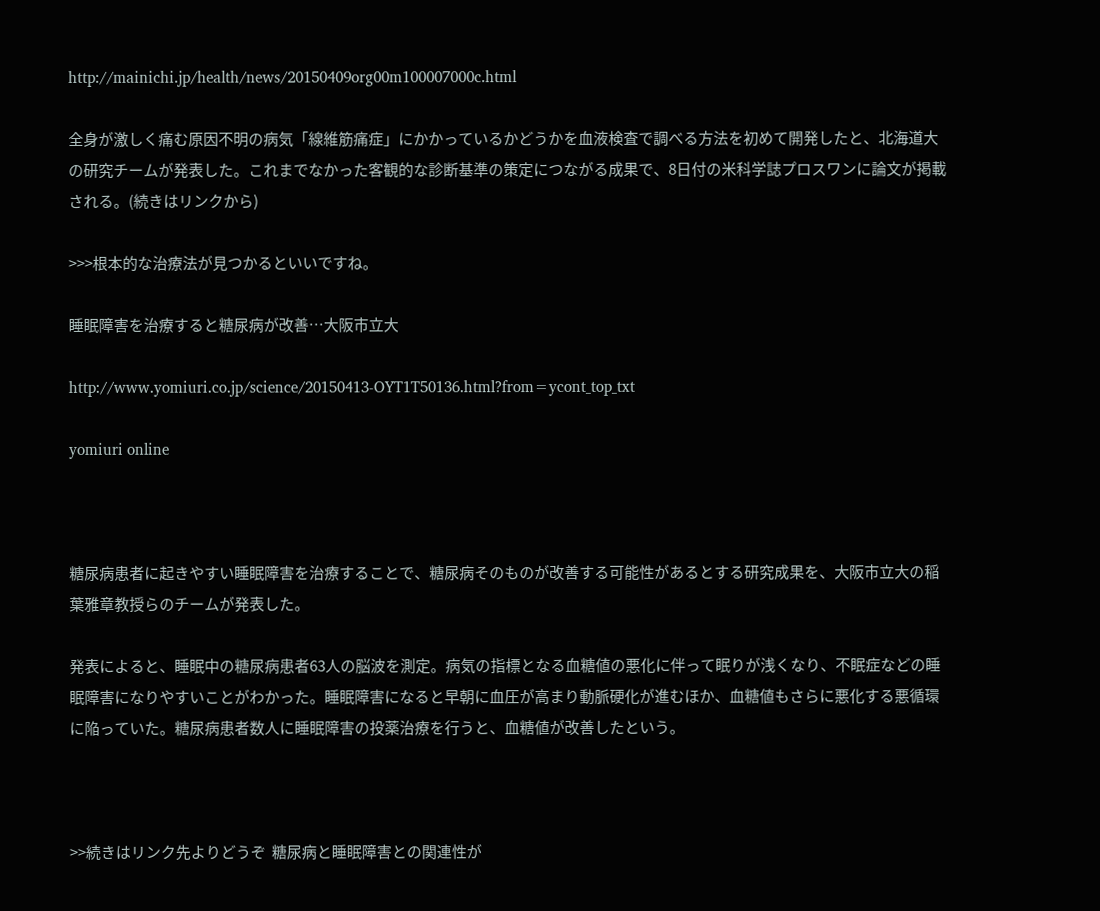http://mainichi.jp/health/news/20150409org00m100007000c.html

全身が激しく痛む原因不明の病気「線維筋痛症」にかかっているかどうかを血液検査で調べる方法を初めて開発したと、北海道大の研究チームが発表した。これまでなかった客観的な診断基準の策定につながる成果で、8日付の米科学誌プロスワンに論文が掲載される。(続きはリンクから)

>>>根本的な治療法が見つかるといいですね。

睡眠障害を治療すると糖尿病が改善…大阪市立大

http://www.yomiuri.co.jp/science/20150413-OYT1T50136.html?from=ycont_top_txt

yomiuri online



糖尿病患者に起きやすい睡眠障害を治療することで、糖尿病そのものが改善する可能性があるとする研究成果を、大阪市立大の稲葉雅章教授らのチームが発表した。

発表によると、睡眠中の糖尿病患者63人の脳波を測定。病気の指標となる血糖値の悪化に伴って眠りが浅くなり、不眠症などの睡眠障害になりやすいことがわかった。睡眠障害になると早朝に血圧が高まり動脈硬化が進むほか、血糖値もさらに悪化する悪循環に陥っていた。糖尿病患者数人に睡眠障害の投薬治療を行うと、血糖値が改善したという。



>>続きはリンク先よりどうぞ  糖尿病と睡眠障害との関連性が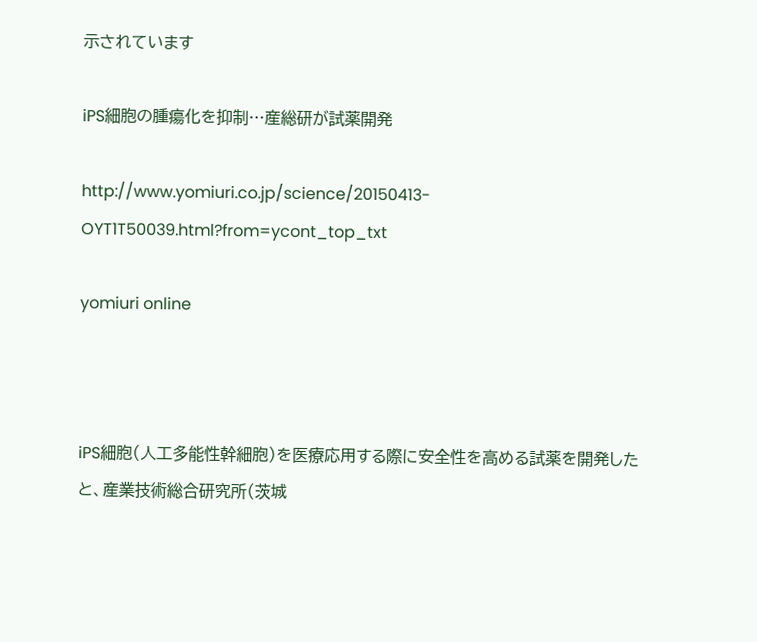示されています

iPS細胞の腫瘍化を抑制…産総研が試薬開発

http://www.yomiuri.co.jp/science/20150413-OYT1T50039.html?from=ycont_top_txt

yomiuri online



iPS細胞(人工多能性幹細胞)を医療応用する際に安全性を高める試薬を開発したと、産業技術総合研究所(茨城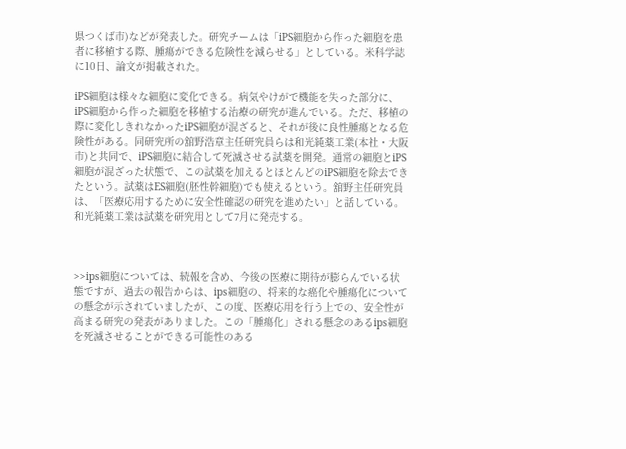県つくば市)などが発表した。研究チームは「iPS細胞から作った細胞を患者に移植する際、腫瘍ができる危険性を減らせる」としている。米科学誌に10日、論文が掲載された。

iPS細胞は様々な細胞に変化できる。病気やけがで機能を失った部分に、iPS細胞から作った細胞を移植する治療の研究が進んでいる。ただ、移植の際に変化しきれなかったiPS細胞が混ざると、それが後に良性腫瘍となる危険性がある。同研究所の舘野浩章主任研究員らは和光純薬工業(本社・大阪市)と共同で、iPS細胞に結合して死滅させる試薬を開発。通常の細胞とiPS細胞が混ざった状態で、この試薬を加えるとほとんどのiPS細胞を除去できたという。試薬はES細胞(胚性幹細胞)でも使えるという。舘野主任研究員は、「医療応用するために安全性確認の研究を進めたい」と話している。和光純薬工業は試薬を研究用として7月に発売する。



>>ips細胞については、続報を含め、今後の医療に期待が膨らんでいる状態ですが、過去の報告からは、ips細胞の、将来的な癌化や腫瘍化についての懸念が示されていましたが、この度、医療応用を行う上での、安全性が高まる研究の発表がありました。この「腫瘍化」される懸念のあるips細胞を死滅させることができる可能性のある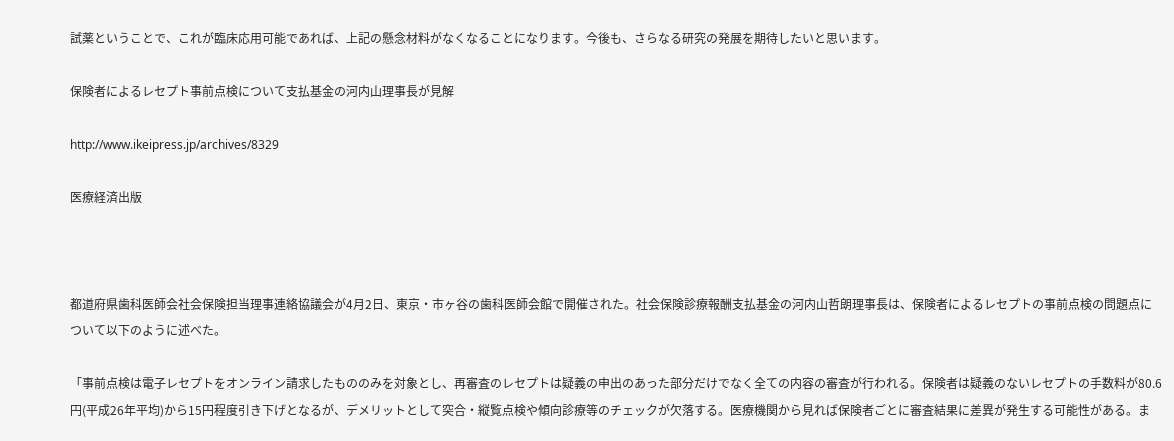試薬ということで、これが臨床応用可能であれば、上記の懸念材料がなくなることになります。今後も、さらなる研究の発展を期待したいと思います。

保険者によるレセプト事前点検について支払基金の河内山理事長が見解

http://www.ikeipress.jp/archives/8329

医療経済出版



都道府県歯科医師会社会保険担当理事連絡協議会が4月2日、東京・市ヶ谷の歯科医師会館で開催された。社会保険診療報酬支払基金の河内山哲朗理事長は、保険者によるレセプトの事前点検の問題点について以下のように述べた。

「事前点検は電子レセプトをオンライン請求したもののみを対象とし、再審査のレセプトは疑義の申出のあった部分だけでなく全ての内容の審査が行われる。保険者は疑義のないレセプトの手数料が80.6円(平成26年平均)から15円程度引き下げとなるが、デメリットとして突合・縦覧点検や傾向診療等のチェックが欠落する。医療機関から見れば保険者ごとに審査結果に差異が発生する可能性がある。ま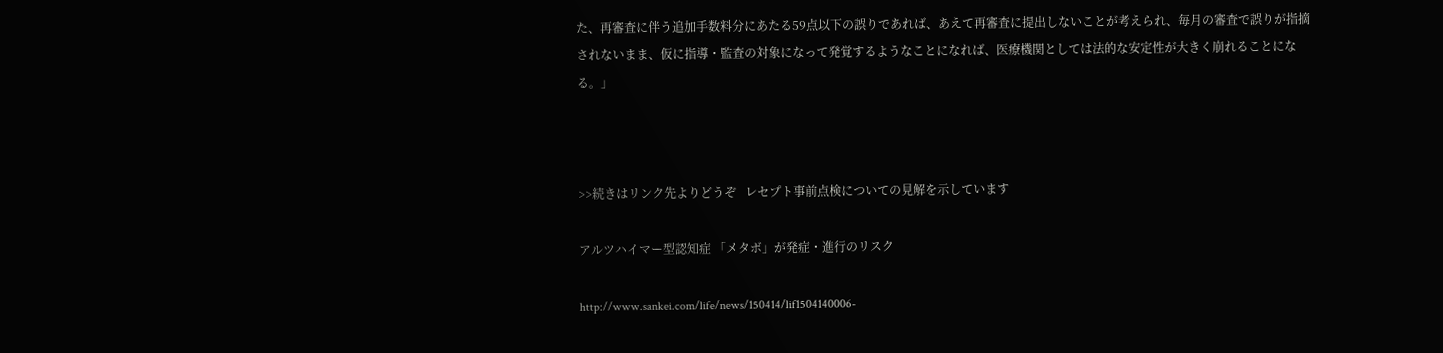た、再審査に伴う追加手数料分にあたる59点以下の誤りであれば、あえて再審査に提出しないことが考えられ、毎月の審査で誤りが指摘されないまま、仮に指導・監査の対象になって発覚するようなことになれば、医療機関としては法的な安定性が大きく崩れることになる。」



>>続きはリンク先よりどうぞ   レセプト事前点検についての見解を示しています

アルツハイマー型認知症 「メタボ」が発症・進行のリスク

http://www.sankei.com/life/news/150414/lif1504140006-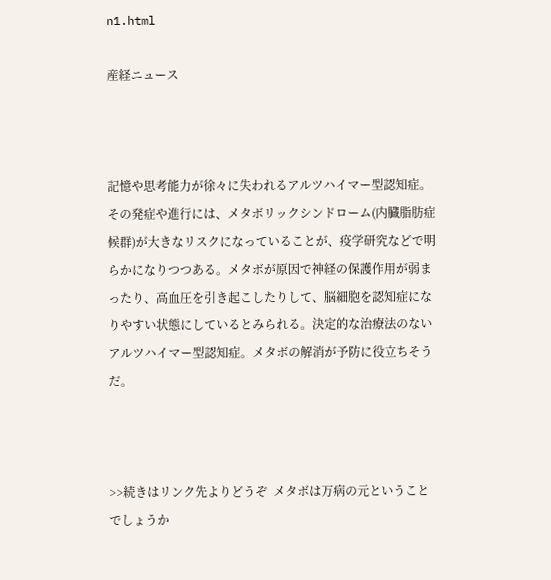n1.html

産経ニュース



記憶や思考能力が徐々に失われるアルツハイマー型認知症。その発症や進行には、メタボリックシンドローム(内臓脂肪症候群)が大きなリスクになっていることが、疫学研究などで明らかになりつつある。メタボが原因で神経の保護作用が弱まったり、高血圧を引き起こしたりして、脳細胞を認知症になりやすい状態にしているとみられる。決定的な治療法のないアルツハイマー型認知症。メタボの解消が予防に役立ちそうだ。



>>続きはリンク先よりどうぞ  メタボは万病の元ということでしょうか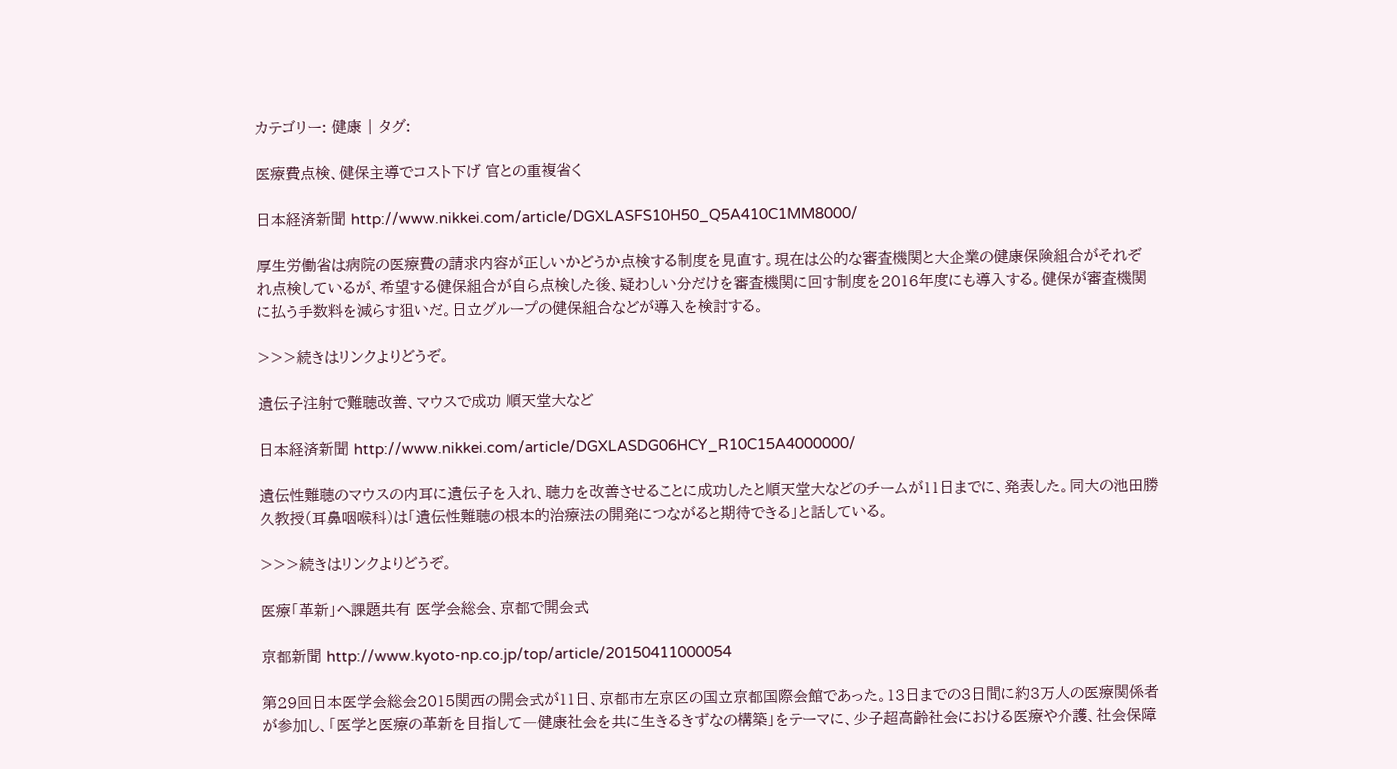カテゴリー: 健康 | タグ:

医療費点検、健保主導でコスト下げ 官との重複省く

日本経済新聞 http://www.nikkei.com/article/DGXLASFS10H50_Q5A410C1MM8000/

厚生労働省は病院の医療費の請求内容が正しいかどうか点検する制度を見直す。現在は公的な審査機関と大企業の健康保険組合がそれぞれ点検しているが、希望する健保組合が自ら点検した後、疑わしい分だけを審査機関に回す制度を2016年度にも導入する。健保が審査機関に払う手数料を減らす狙いだ。日立グループの健保組合などが導入を検討する。

>>>続きはリンクよりどうぞ。

遺伝子注射で難聴改善、マウスで成功 順天堂大など

日本経済新聞 http://www.nikkei.com/article/DGXLASDG06HCY_R10C15A4000000/

遺伝性難聴のマウスの内耳に遺伝子を入れ、聴力を改善させることに成功したと順天堂大などのチームが11日までに、発表した。同大の池田勝久教授(耳鼻咽喉科)は「遺伝性難聴の根本的治療法の開発につながると期待できる」と話している。

>>>続きはリンクよりどうぞ。

医療「革新」へ課題共有 医学会総会、京都で開会式

京都新聞 http://www.kyoto-np.co.jp/top/article/20150411000054

第29回日本医学会総会2015関西の開会式が11日、京都市左京区の国立京都国際会館であった。13日までの3日間に約3万人の医療関係者が参加し、「医学と医療の革新を目指して―健康社会を共に生きるきずなの構築」をテーマに、少子超高齢社会における医療や介護、社会保障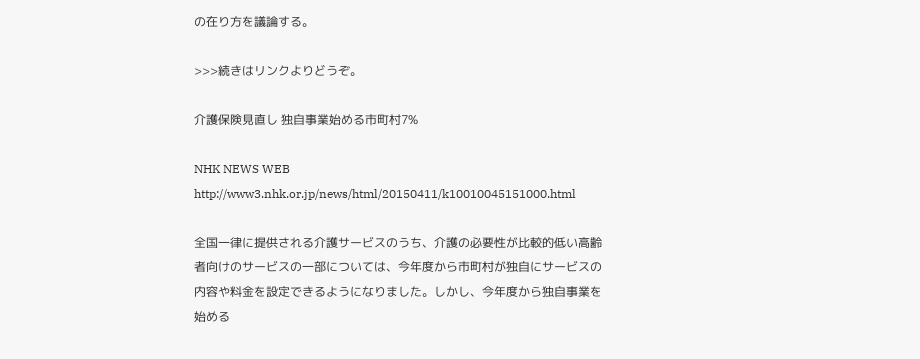の在り方を議論する。

>>>続きはリンクよりどうぞ。

介護保険見直し 独自事業始める市町村7%

NHK NEWS WEB http://www3.nhk.or.jp/news/html/20150411/k10010045151000.html

全国一律に提供される介護サービスのうち、介護の必要性が比較的低い高齢者向けのサービスの一部については、今年度から市町村が独自にサービスの内容や料金を設定できるようになりました。しかし、今年度から独自事業を始める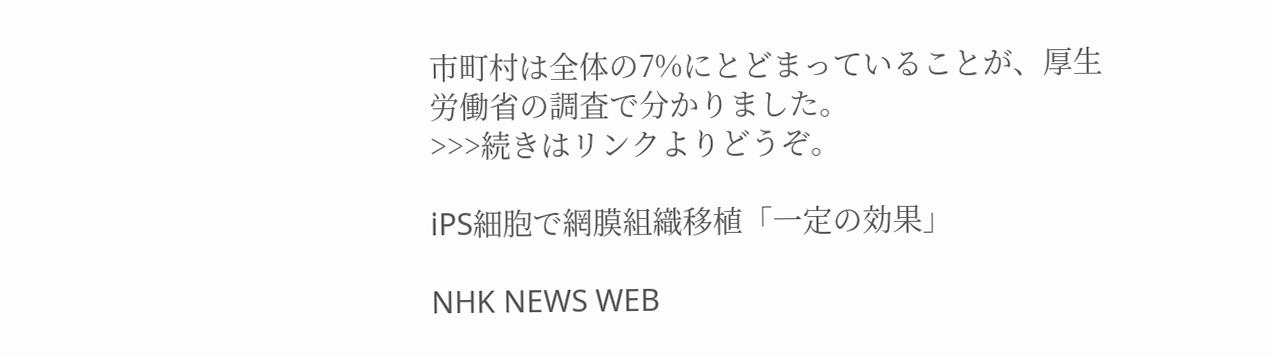市町村は全体の7%にとどまっていることが、厚生労働省の調査で分かりました。
>>>続きはリンクよりどうぞ。

iPS細胞で網膜組織移植「一定の効果」

NHK NEWS WEB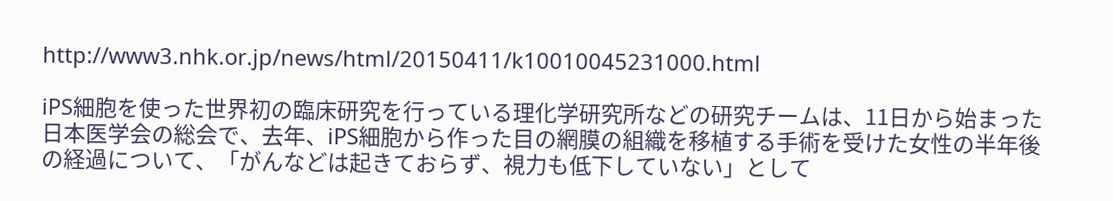http://www3.nhk.or.jp/news/html/20150411/k10010045231000.html

iPS細胞を使った世界初の臨床研究を行っている理化学研究所などの研究チームは、11日から始まった日本医学会の総会で、去年、iPS細胞から作った目の網膜の組織を移植する手術を受けた女性の半年後の経過について、「がんなどは起きておらず、視力も低下していない」として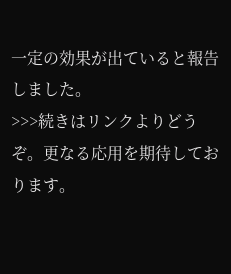一定の効果が出ていると報告しました。
>>>続きはリンクよりどうぞ。更なる応用を期待しております。